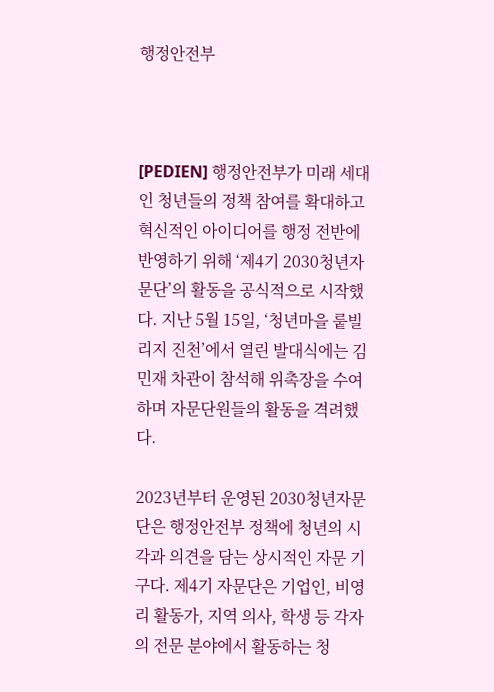행정안전부



[PEDIEN] 행정안전부가 미래 세대인 청년들의 정책 참여를 확대하고 혁신적인 아이디어를 행정 전반에 반영하기 위해 ‘제4기 2030청년자문단’의 활동을 공식적으로 시작했다. 지난 5월 15일, ‘청년마을 뤁빌리지 진천’에서 열린 발대식에는 김민재 차관이 참석해 위촉장을 수여하며 자문단원들의 활동을 격려했다.

2023년부터 운영된 2030청년자문단은 행정안전부 정책에 청년의 시각과 의견을 담는 상시적인 자문 기구다. 제4기 자문단은 기업인, 비영리 활동가, 지역 의사, 학생 등 각자의 전문 분야에서 활동하는 청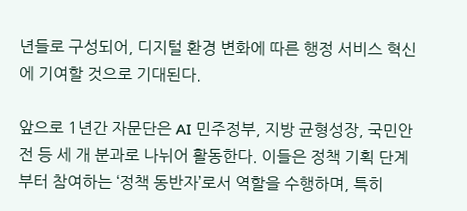년들로 구성되어, 디지털 환경 변화에 따른 행정 서비스 혁신에 기여할 것으로 기대된다.

앞으로 1년간 자문단은 AI 민주정부, 지방 균형성장, 국민안전 등 세 개 분과로 나뉘어 활동한다. 이들은 정책 기획 단계부터 참여하는 ‘정책 동반자’로서 역할을 수행하며, 특히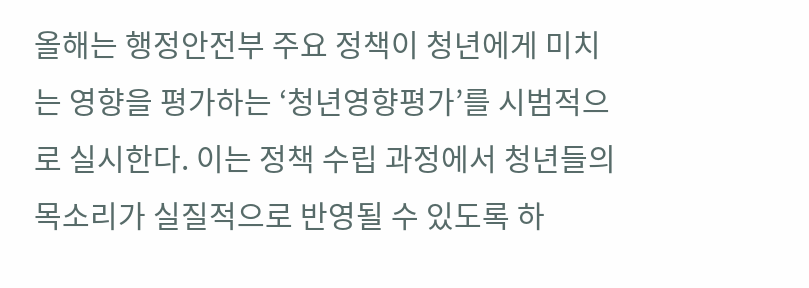올해는 행정안전부 주요 정책이 청년에게 미치는 영향을 평가하는 ‘청년영향평가’를 시범적으로 실시한다. 이는 정책 수립 과정에서 청년들의 목소리가 실질적으로 반영될 수 있도록 하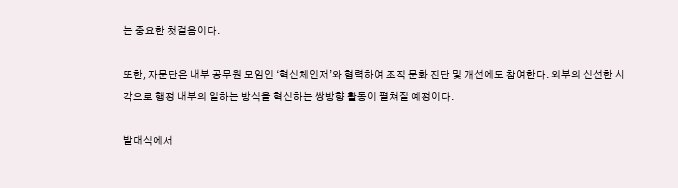는 중요한 첫걸음이다.

또한, 자문단은 내부 공무원 모임인 ‘혁신체인저’와 협력하여 조직 문화 진단 및 개선에도 참여한다. 외부의 신선한 시각으로 행정 내부의 일하는 방식을 혁신하는 쌍방향 활동이 펼쳐질 예정이다.

발대식에서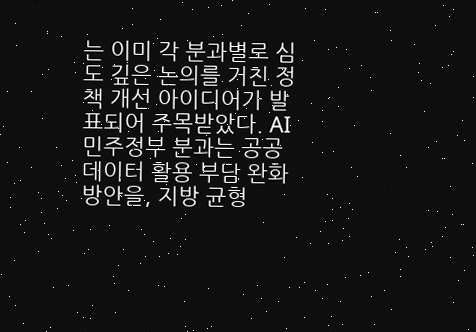는 이미 각 분과별로 심도 깊은 논의를 거친 정책 개선 아이디어가 발표되어 주목받았다. AI 민주정부 분과는 공공데이터 활용 부담 완화 방안을, 지방 균형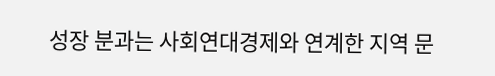성장 분과는 사회연대경제와 연계한 지역 문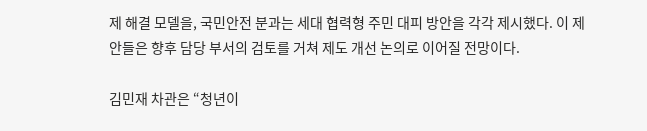제 해결 모델을, 국민안전 분과는 세대 협력형 주민 대피 방안을 각각 제시했다. 이 제안들은 향후 담당 부서의 검토를 거쳐 제도 개선 논의로 이어질 전망이다.

김민재 차관은 “청년이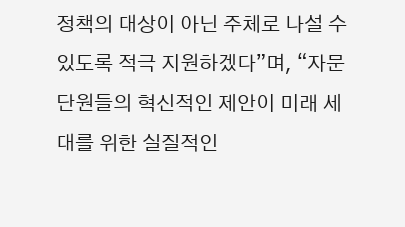정책의 대상이 아닌 주체로 나설 수 있도록 적극 지원하겠다”며, “자문단원들의 혁신적인 제안이 미래 세대를 위한 실질적인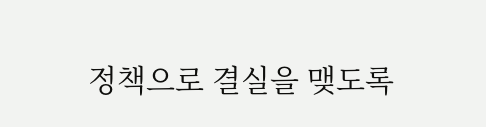정책으로 결실을 맺도록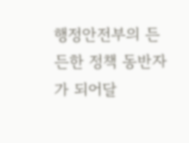행정안전부의 든든한 정책 동반자가 되어달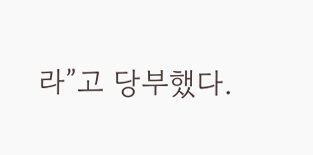라”고 당부했다.